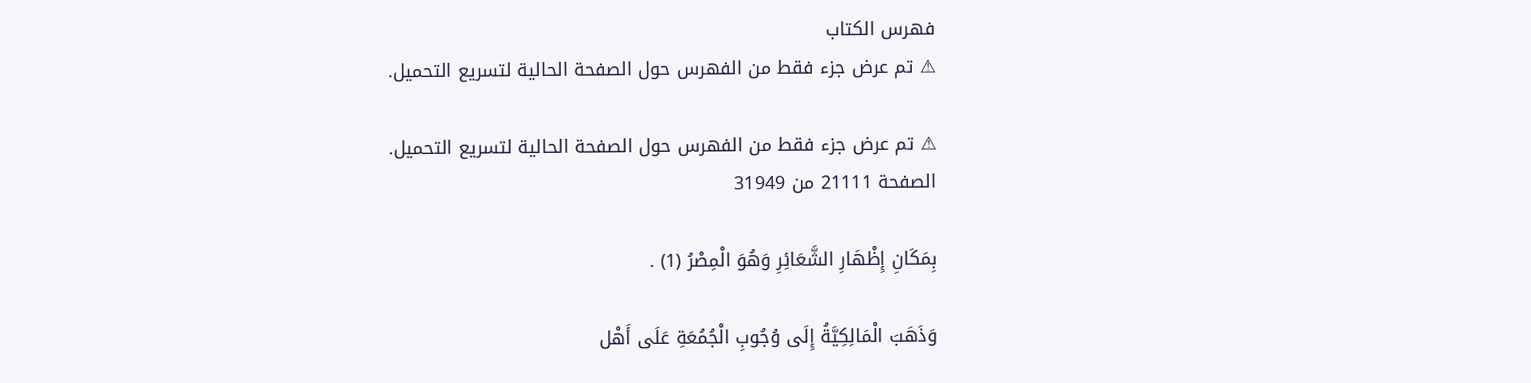فهرس الكتاب
⚠ تم عرض جزء فقط من الفهرس حول الصفحة الحالية لتسريع التحميل.

⚠ تم عرض جزء فقط من الفهرس حول الصفحة الحالية لتسريع التحميل.
الصفحة 21111 من 31949

بِمَكَانِ إِظْهَارِ الشَّعَائِرِ وَهُوَ الْمِصْرُ (1) .

وَذَهَبَ الْمَالِكِيَّةُ إِلَى وُجُوبِ الْجُمُعَةِ عَلَى أَهْل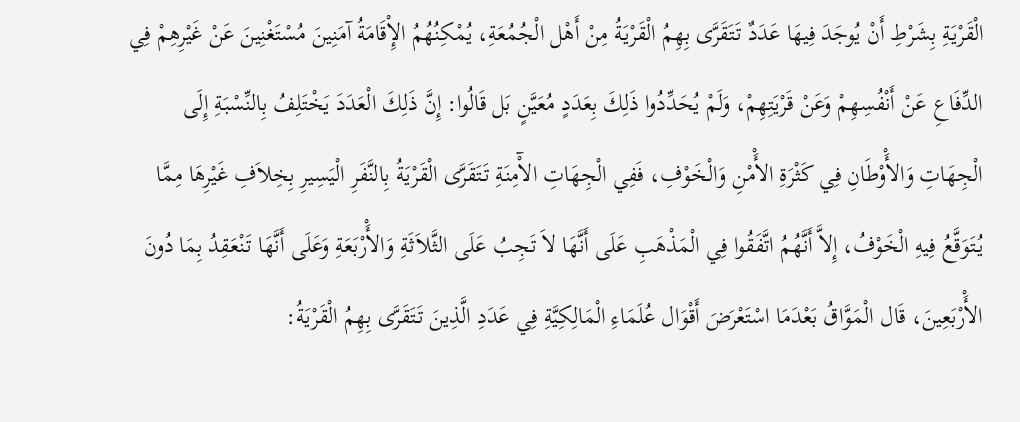الْقَرْيَةِ بِشَرْطِ أَنْ يُوجَدَ فِيهَا عَدَدٌ تَتَقَرَّى بِهِمُ الْقَرْيَةُ مِنْ أَهْل الْجُمُعَةِ، يُمْكِنُهُمُ الإِْقَامَةُ آمَنِينَ مُسْتَغْنِينَ عَنْ غَيْرِهِمْ فِي الدِّفَاعِ عَنْ أَنْفُسِهِمْ وَعَنْ قَرْيَتِهِمْ، وَلَمْ يُحَدِّدُوا ذَلِكَ بِعَدَدٍ مُعَيَّنٍ بَل قَالُوا: إِنَّ ذَلِكَ الْعَدَدَ يَخْتَلِفُ بِالنِّسْبَةِ إِلَى الْجِهَاتِ وَالأَْوْطَانِ فِي كَثْرَةِ الأَْمْنِ وَالْخَوْفِ، فَفِي الْجِهَاتِ الآْمِنَةِ تَتَقَرَّى الْقَرْيَةُ بِالنَّفَرِ الْيَسِيرِ بِخِلاَفِ غَيْرِهَا مِمَّا يُتَوَقَّعُ فِيهِ الْخَوْفُ، إِلاَّ أَنَّهُمُ اتَّفَقُوا فِي الْمَذْهَبِ عَلَى أَنَّهَا لاَ تَجِبُ عَلَى الثَّلاَثَةِ وَالأَْرْبَعَةِ وَعَلَى أَنَّهَا تَنْعَقِدُ بِمَا دُونَ الأَْرْبَعِينَ، قَال الْمَوَّاقُ بَعْدَمَا اسْتَعْرَضَ أَقْوَال عُلَمَاءِ الْمَالِكِيَّةِ فِي عَدَدِ الَّذِينَ تَتَقَرَّى بِهِمُ الْقَرْيَةُ: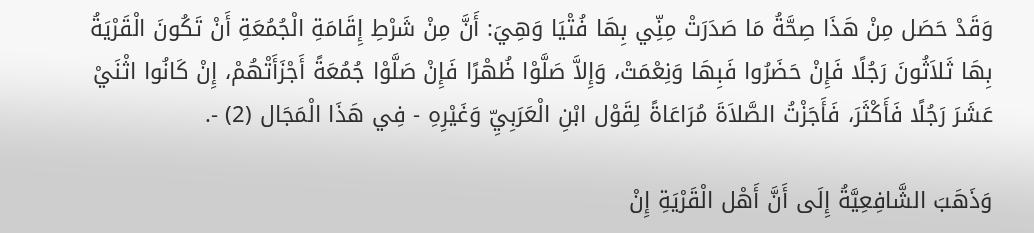وَقَدْ حَصَل مِنْ هَذَا صِحَّةُ مَا صَدَرَتْ مِنِّي بِهَا فُتْيَا وَهِيَ: أَنَّ مِنْ شَرْطِ إِقَامَةِ الْجُمُعَةِ أَنْ تَكُونَ الْقَرْيَةُ بِهَا ثَلاَثُونَ رَجُلًا فَإِنْ حَضَرُوا فَبِهَا وَنِعْمَتْ، وَإِلاَّ صَلَّوْا ظُهْرًا فَإِنْ صَلَّوْا جُمُعَةً أَجْزَأَتْهُمْ، إِنْ كَانُوا اثْنَيْ عَشَرَ رَجُلًا فَأَكْثَرَ، فَأَجَزْتُ الصَّلاَةَ مُرَاعَاةً لِقَوْل ابْنِ الْعَرَبِيِّ وَغَيْرِهِ - فِي هَذَا الْمَجَال (2) -.

وَذَهَبَ الشَّافِعِيَّةُ إِلَى أَنَّ أَهْل الْقَرْيَةِ إِنْ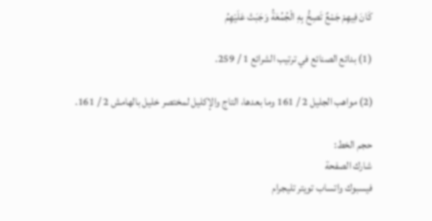كَانَ فِيهِمْ جَمْعٌ تَصِحُّ بِهِ الْجُمُعَةُ وَجَبَتْ عَلَيْهِمُ

(1) بدائع الصنائع في ترتيب الشرائع 1 / 259.

(2) مواهب الجليل 2 / 161 وما بعدها، التاج والإكليل لمختصر خليل بالهامش 2 / 161.

حجم الخط:
شارك الصفحة
فيسبوك واتساب تويتر تليجرام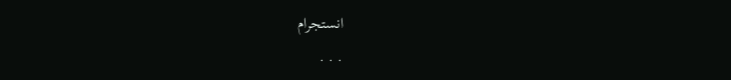انستجرام
. . .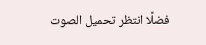فضلًا انتظر تحميل الصوت